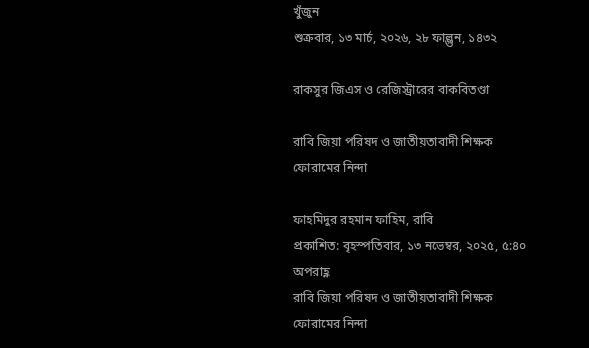খুঁজুন
শুক্রবার, ১৩ মার্চ, ২০২৬, ২৮ ফাল্গুন, ১৪৩২

রাকসুর জিএস ও রেজিস্ট্রারের বাকবিতণ্ডা

রাবি জিয়া পরিষদ ও জাতীয়তাবাদী শিক্ষক ফোরামের নিন্দা

ফাহমিদুর রহমান ফাহিম, রাবি
প্রকাশিত: বৃহস্পতিবার, ১৩ নভেম্বর, ২০২৫, ৫:৪০ অপরাহ্ণ
রাবি জিয়া পরিষদ ও জাতীয়তাবাদী শিক্ষক ফোরামের নিন্দা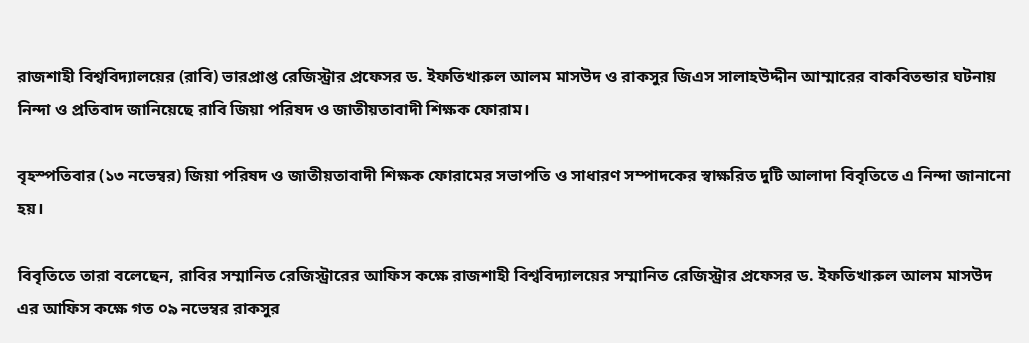রাজশাহী বিশ্ববিদ্যালয়ের (রাবি) ভারপ্রাপ্ত রেজিস্ট্রার প্রফেসর ড. ইফতিখারুল আলম মাসউদ ও রাকসুর জিএস সালাহউদ্দীন আম্মারের বাকবিতন্ডার ঘটনায় নিন্দা ও প্রতিবাদ জানিয়েছে রাবি জিয়া পরিষদ ও জাতীয়তাবাদী শিক্ষক ফোরাম।

বৃহস্পতিবার (১৩ নভেম্বর) জিয়া পরিষদ ও জাতীয়তাবাদী শিক্ষক ফোরামের সভাপতি ও সাধারণ সম্পাদকের স্বাক্ষরিত দুটি আলাদা বিবৃতিতে এ নিন্দা জানানো হয়।

বিবৃতিতে তারা বলেছেন, রাবির সম্মানিত রেজিস্ট্রারের আফিস কক্ষে রাজশাহী বিশ্ববিদ্যালয়ের সম্মানিত রেজিস্ট্রার প্রফেসর ড. ইফতিখারুল আলম মাসউদ এর আফিস কক্ষে গত ০৯ নভেম্বর রাকসুর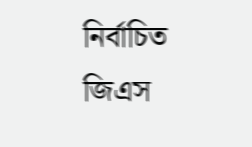নির্বাচিত জিএস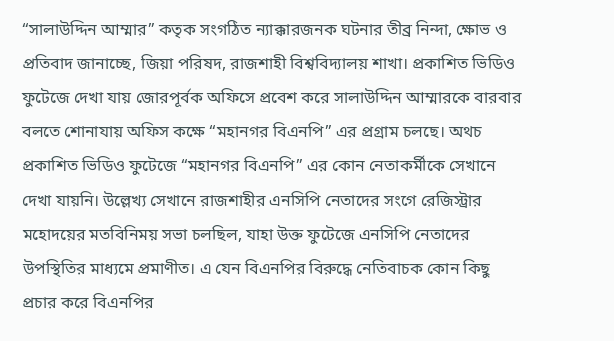“সালাউদ্দিন আম্মার” কতৃক সংগঠিত ন্যাক্কারজনক ঘটনার তীব্র নিন্দা, ক্ষোভ ও প্রতিবাদ জানাচ্ছে, জিয়া পরিষদ, রাজশাহী বিশ্ববিদ্যালয় শাখা। প্রকাশিত ভিডিও ফুটেজে দেখা যায় জোরপূর্বক অফিসে প্রবেশ করে সালাউদ্দিন আম্মারকে বারবার বলতে শোনাযায় অফিস কক্ষে “মহানগর বিএনপি” এর প্রগ্রাম চলছে। অথচ প্রকাশিত ভিডিও ফুটেজে “মহানগর বিএনপি” এর কোন নেতাকর্মীকে সেখানে দেখা যায়নি। উল্লেখ্য সেখানে রাজশাহীর এনসিপি নেতাদের সংগে রেজিস্ট্রার মহোদয়ের মতবিনিময় সভা চলছিল, যাহা উক্ত ফুটেজে এনসিপি নেতাদের উপস্থিতির মাধ্যমে প্রমাণীত। এ যেন বিএনপির বিরুদ্ধে নেতিবাচক কোন কিছু প্রচার করে বিএনপির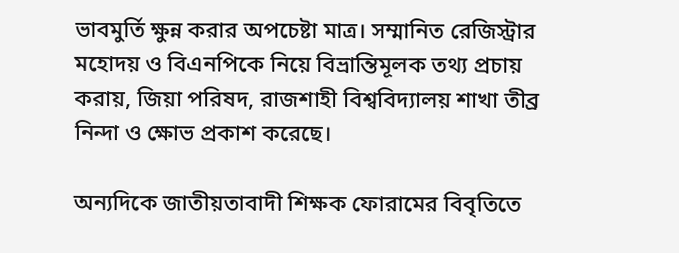ভাবমুর্তি ক্ষুন্ন করার অপচেষ্টা মাত্র। সম্মানিত রেজিস্ট্রার মহোদয় ও বিএনপিকে নিয়ে বিভ্রান্তিমূলক তথ্য প্রচায় করায়, জিয়া পরিষদ, রাজশাহী বিশ্ববিদ্যালয় শাখা তীব্র নিন্দা ও ক্ষোভ প্রকাশ করেছে।

অন্যদিকে জাতীয়তাবাদী শিক্ষক ফোরামের বিবৃতিতে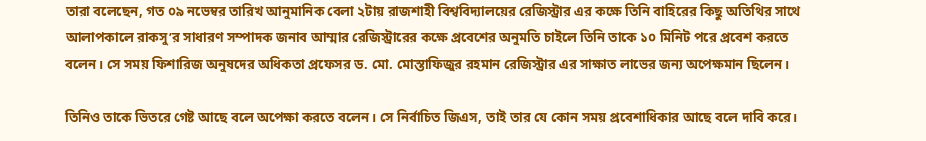তারা বলেছেন, গত ০৯ নভেম্বর তারিখ আনুমানিক বেলা ২টায় রাজশাহী বিশ্ববিদ্যালয়ের রেজিস্ট্রার এর কক্ষে তিনি বাহিরের কিছু অতিথির সাথে আলাপকালে রাকসু’র সাধারণ সম্পাদক জনাব আম্মার রেজিস্ট্রারের কক্ষে প্রবেশের অনুমতি চাইলে তিনি তাকে ১০ মিনিট পরে প্রবেশ করতে বলেন। সে সময় ফিশারিজ অনুষদের অধিকতা প্রফেসর ড. মো. মোস্তাফিজুর রহমান রেজিস্ট্রার এর সাক্ষাত লাভের জন্য অপেক্ষমান ছিলেন।

তিনিও তাকে ভিতরে গেষ্ট আছে বলে অপেক্ষা করতে বলেন। সে নির্বাচিত জিএস, তাই তার যে কোন সময় প্রবেশাধিকার আছে বলে দাবি করে।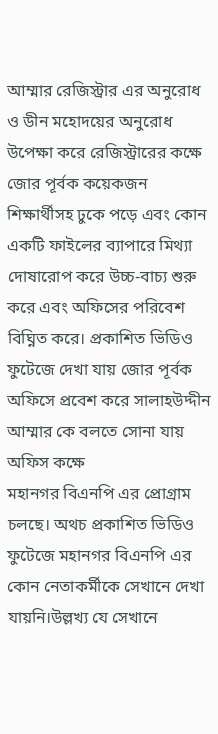আম্মার রেজিস্ট্রার এর অনুরোধ ও ডীন মহোদয়ের অনুরোধ উপেক্ষা করে রেজিস্ট্রারের কক্ষে জোর পূর্বক কয়েকজন শিক্ষার্থীসহ ঢুকে পড়ে এবং কোন একটি ফাইলের ব্যাপারে মিথ্যা দোষারোপ করে উচ্চ-বাচ্য শুরু করে এবং অফিসের পরিবেশ বিঘ্নিত করে। প্রকাশিত ভিডিও ফুটেজে দেখা যায় জোর পূর্বক অফিসে প্রবেশ করে সালাহউদ্দীন আম্মার কে বলতে সোনা যায় অফিস কক্ষে
মহানগর বিএনপি এর প্রোগ্রাম চলছে। অথচ প্রকাশিত ভিডিও ফুটেজে মহানগর বিএনপি এর কোন নেতাকর্মীকে সেখানে দেখা যায়নি।উল্লখ্য যে সেখানে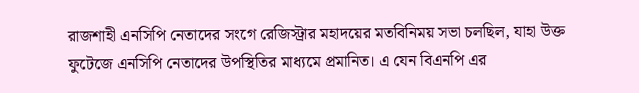রাজশাহী এনসিপি নেতাদের সংগে রেজিস্ট্রার মহাদয়ের মতবিনিময় সভা চলছিল, যাহা উক্ত ফুটেজে এনসিপি নেতাদের উপস্থিতির মাধ্যমে প্রমানিত। এ যেন বিএনপি এর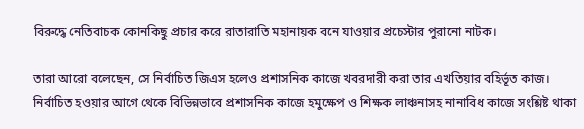বিরুদ্ধে নেতিবাচক কোনকিছু প্রচার করে রাতারাতি মহানায়ক বনে যাওয়ার প্রচেস্টার পুরানো নাটক।

তারা আরো বলেছেন, সে নির্বাচিত জিএস হলেও প্রশাসনিক কাজে খবরদারী করা তার এখতিয়ার বহির্ভূত কাজ। নির্বাচিত হওয়ার আগে থেকে বিভিন্নভাবে প্রশাসনিক কাজে হমুক্ষেপ ও শিক্ষক লাঞ্চনাসহ নানাবিধ কাজে সংশ্লিষ্ট থাকা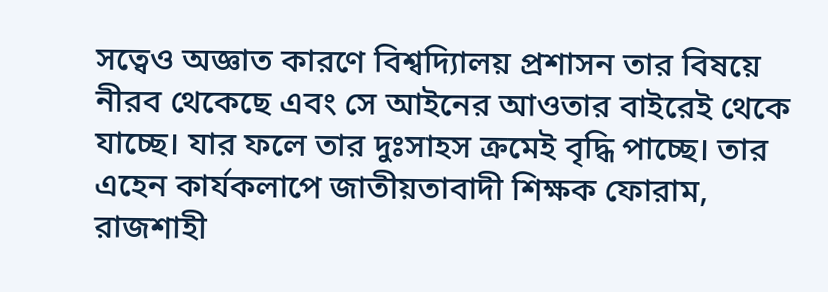সত্বেও অজ্ঞাত কারণে বিশ্বদ্যিালয় প্রশাসন তার বিষয়ে নীরব থেকেছে এবং সে আইনের আওতার বাইরেই থেকে যাচ্ছে। যার ফলে তার দুঃসাহস ক্রমেই বৃদ্ধি পাচ্ছে। তার এহেন কার্যকলাপে জাতীয়তাবাদী শিক্ষক ফোরাম, রাজশাহী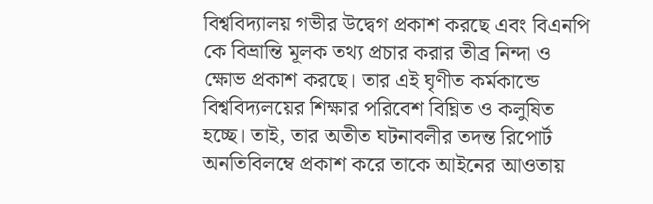বিশ্ববিদ্যালয় গভীর উদ্বেগ প্রকাশ করছে এবং বিএনপি কে বিভ্রান্তি মূলক তথ্য প্রচার করার তীব্র নিন্দা ও ক্ষোভ প্রকাশ করছে। তার এই ঘৃণীত কর্মকান্ডে বিশ্ববিদ্যলয়ের শিক্ষার পরিবেশ বিঘ্নিত ও কলুষিত হচ্ছে। তাই, তার অতীত ঘটনাবলীর তদন্ত রিপোর্ট অনতিবিলম্বে প্রকাশ করে তাকে আইনের আওতায়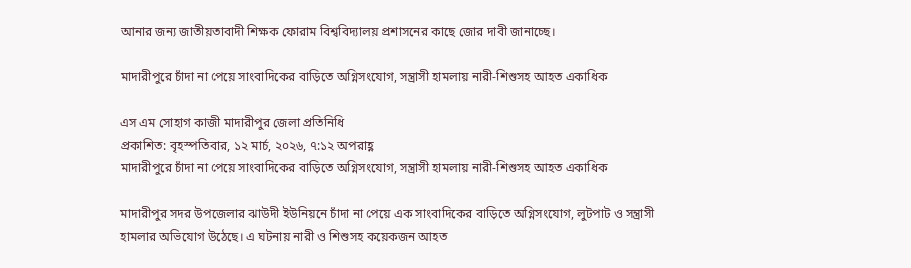আনার জন্য জাতীয়তাবাদী শিক্ষক ফোরাম বিশ্ববিদ্যালয় প্রশাসনের কাছে জোর দাবী জানাচ্ছে।

মাদারীপুরে চাঁদা না পেয়ে সাংবাদিকের বাড়িতে অগ্নিসংযোগ, সন্ত্রাসী হামলায় নারী-শিশুসহ আহত একাধিক

এস এম সোহাগ কাজী মাদারীপুর জেলা প্রতিনিধি
প্রকাশিত: বৃহস্পতিবার, ১২ মার্চ, ২০২৬, ৭:১২ অপরাহ্ণ
মাদারীপুরে চাঁদা না পেয়ে সাংবাদিকের বাড়িতে অগ্নিসংযোগ, সন্ত্রাসী হামলায় নারী-শিশুসহ আহত একাধিক

মাদারীপুর সদর উপজেলার ঝাউদী ইউনিয়নে চাঁদা না পেয়ে এক সাংবাদিকের বাড়িতে অগ্নিসংযোগ, লুটপাট ও সন্ত্রাসী হামলার অভিযোগ উঠেছে। এ ঘটনায় নারী ও শিশুসহ কয়েকজন আহত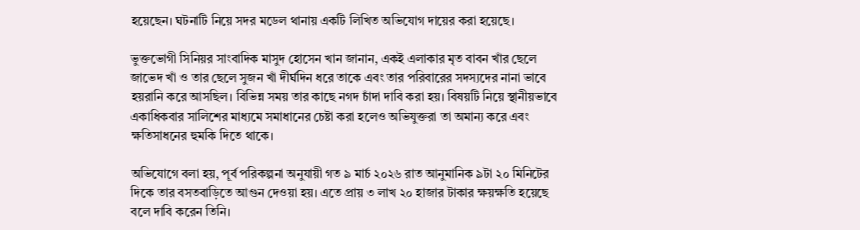হয়েছেন। ঘটনাটি নিয়ে সদর মডেল থানায় একটি লিখিত অভিযোগ দায়ের করা হয়েছে।

ভুক্তভোগী সিনিয়র সাংবাদিক মাসুদ হোসেন খান জানান, একই এলাকার মৃত বাবন খাঁর ছেলে জাভেদ খাঁ ও তার ছেলে সুজন খাঁ দীর্ঘদিন ধরে তাকে এবং তার পরিবারের সদস্যদের নানা ভাবে হয়রানি করে আসছিল। বিভিন্ন সময় তার কাছে নগদ চাঁদা দাবি করা হয়। বিষয়টি নিয়ে স্থানীয়ভাবে একাধিকবার সালিশের মাধ্যমে সমাধানের চেষ্টা করা হলেও অভিযুক্তরা তা অমান্য করে এবং ক্ষতিসাধনের হুমকি দিতে থাকে।

অভিযোগে বলা হয়, পূর্ব পরিকল্পনা অনুযায়ী গত ৯ মার্চ ২০২৬ রাত আনুমানিক ৯টা ২০ মিনিটের দিকে তার বসতবাড়িতে আগুন দেওয়া হয়। এতে প্রায় ৩ লাখ ২০ হাজার টাকার ক্ষয়ক্ষতি হয়েছে বলে দাবি করেন তিনি।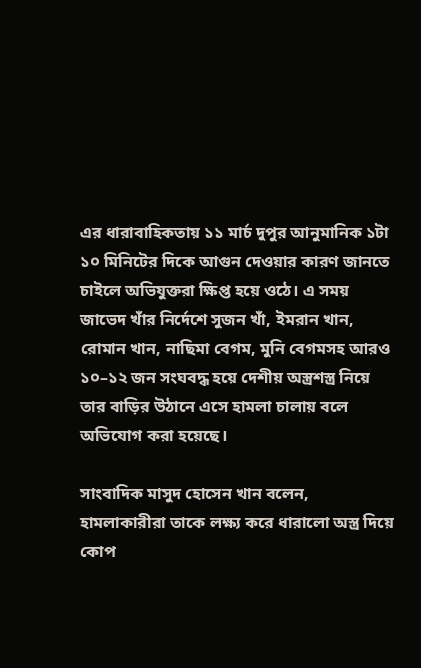এর ধারাবাহিকতায় ১১ মার্চ দুপুর আনুমানিক ১টা ১০ মিনিটের দিকে আগুন দেওয়ার কারণ জানতে চাইলে অভিযুক্তরা ক্ষিপ্ত হয়ে ওঠে। এ সময় জাভেদ খাঁর নির্দেশে সুজন খাঁ, ইমরান খান, রোমান খান, নাছিমা বেগম, মুনি বেগমসহ আরও ১০–১২ জন সংঘবদ্ধ হয়ে দেশীয় অস্ত্রশস্ত্র নিয়ে তার বাড়ির উঠানে এসে হামলা চালায় বলে অভিযোগ করা হয়েছে।

সাংবাদিক মাসুদ হোসেন খান বলেন, হামলাকারীরা তাকে লক্ষ্য করে ধারালো অস্ত্র দিয়ে কোপ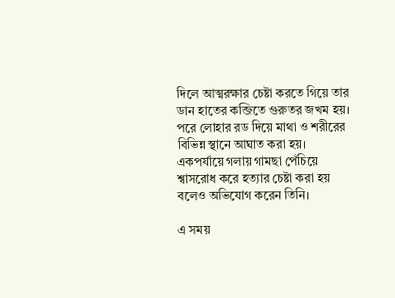দিলে আত্মরক্ষার চেষ্টা করতে গিয়ে তার ডান হাতের কব্জিতে গুরুতর জখম হয়। পরে লোহার রড দিয়ে মাথা ও শরীরের বিভিন্ন স্থানে আঘাত করা হয়। একপর্যায়ে গলায় গামছা পেঁচিয়ে শ্বাসরোধ করে হত্যার চেষ্টা করা হয় বলেও অভিযোগ করেন তিনি।

এ সময়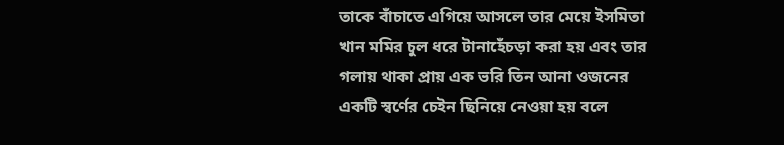তাকে বাঁচাতে এগিয়ে আসলে তার মেয়ে ইসমিতা খান মমির চুল ধরে টানাহেঁচড়া করা হয় এবং তার গলায় থাকা প্রায় এক ভরি তিন আনা ওজনের একটি স্বর্ণের চেইন ছিনিয়ে নেওয়া হয় বলে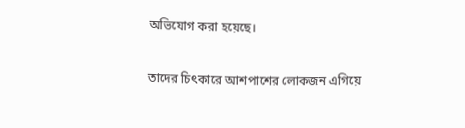অভিযোগ করা হয়েছে।

তাদের চিৎকারে আশপাশের লোকজন এগিয়ে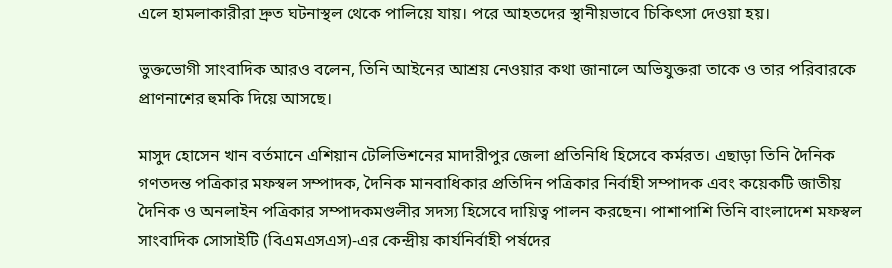এলে হামলাকারীরা দ্রুত ঘটনাস্থল থেকে পালিয়ে যায়। পরে আহতদের স্থানীয়ভাবে চিকিৎসা দেওয়া হয়।

ভুক্তভোগী সাংবাদিক আরও বলেন, তিনি আইনের আশ্রয় নেওয়ার কথা জানালে অভিযুক্তরা তাকে ও তার পরিবারকে প্রাণনাশের হুমকি দিয়ে আসছে।

মাসুদ হোসেন খান বর্তমানে এশিয়ান টেলিভিশনের মাদারীপুর জেলা প্রতিনিধি হিসেবে কর্মরত। এছাড়া তিনি দৈনিক গণতদন্ত পত্রিকার মফস্বল সম্পাদক, দৈনিক মানবাধিকার প্রতিদিন পত্রিকার নির্বাহী সম্পাদক এবং কয়েকটি জাতীয় দৈনিক ও অনলাইন পত্রিকার সম্পাদকমণ্ডলীর সদস্য হিসেবে দায়িত্ব পালন করছেন। পাশাপাশি তিনি বাংলাদেশ মফস্বল সাংবাদিক সোসাইটি (বিএমএসএস)-এর কেন্দ্রীয় কার্যনির্বাহী পর্ষদের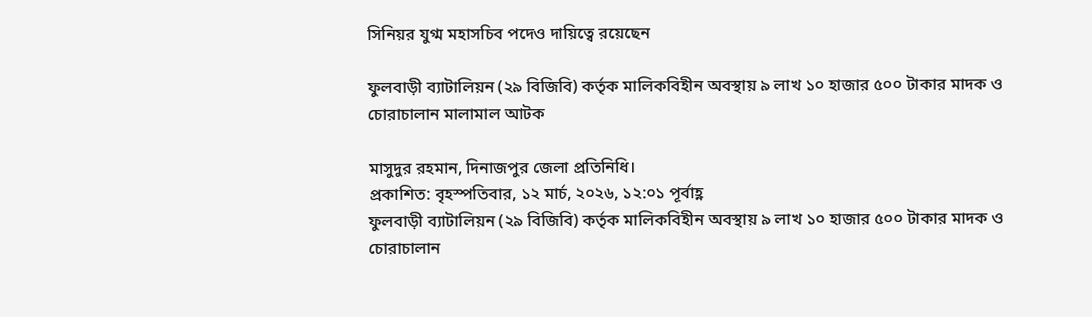সিনিয়র যুগ্ম মহাসচিব পদেও দায়িত্বে রয়েছেন

ফুলবাড়ী ব্যাটালিয়ন (২৯ বিজিবি) কর্তৃক মালিকবিহীন অবস্থায় ৯ লাখ ১০ হাজার ৫০০ টাকার মাদক ও চোরাচালান মালামাল আটক

মাসুদুর রহমান, দিনাজপুর জেলা প্রতিনিধি।
প্রকাশিত: বৃহস্পতিবার, ১২ মার্চ, ২০২৬, ১২:০১ পূর্বাহ্ণ
ফুলবাড়ী ব্যাটালিয়ন (২৯ বিজিবি) কর্তৃক মালিকবিহীন অবস্থায় ৯ লাখ ১০ হাজার ৫০০ টাকার মাদক ও চোরাচালান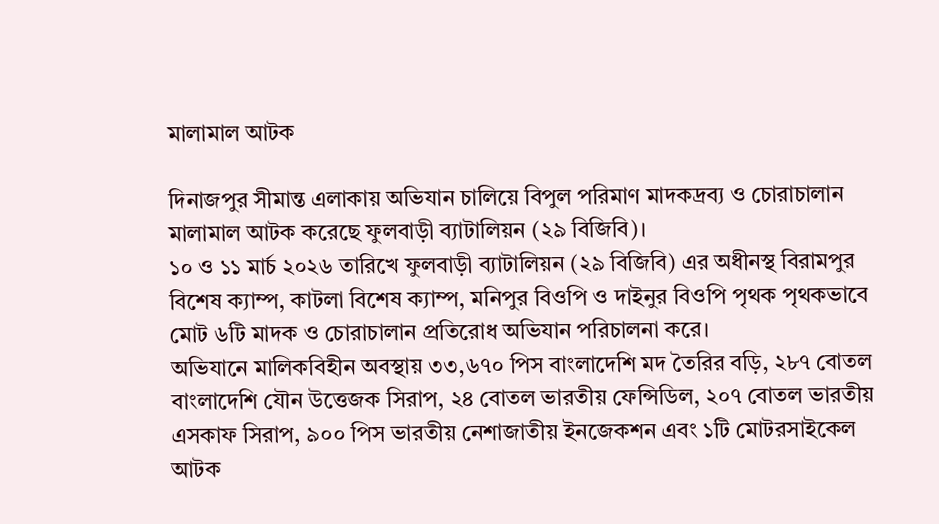মালামাল আটক

দিনাজপুর সীমান্ত এলাকায় অভিযান চালিয়ে বিপুল পরিমাণ মাদকদ্রব্য ও চোরাচালান মালামাল আটক করেছে ফুলবাড়ী ব্যাটালিয়ন (২৯ বিজিবি)।
১০ ও ১১ মার্চ ২০২৬ তারিখে ফুলবাড়ী ব্যাটালিয়ন (২৯ বিজিবি) এর অধীনস্থ বিরামপুর বিশেষ ক্যাম্প, কাটলা বিশেষ ক্যাম্প, মনিপুর বিওপি ও দাইনুর বিওপি পৃথক পৃথকভাবে মোট ৬টি মাদক ও চোরাচালান প্রতিরোধ অভিযান পরিচালনা করে।
অভিযানে মালিকবিহীন অবস্থায় ৩৩,৬৭০ পিস বাংলাদেশি মদ তৈরির বড়ি, ২৮৭ বোতল বাংলাদেশি যৌন উত্তেজক সিরাপ, ২৪ বোতল ভারতীয় ফেন্সিডিল, ২০৭ বোতল ভারতীয় এসকাফ সিরাপ, ৯০০ পিস ভারতীয় নেশাজাতীয় ইনজেকশন এবং ১টি মোটরসাইকেল আটক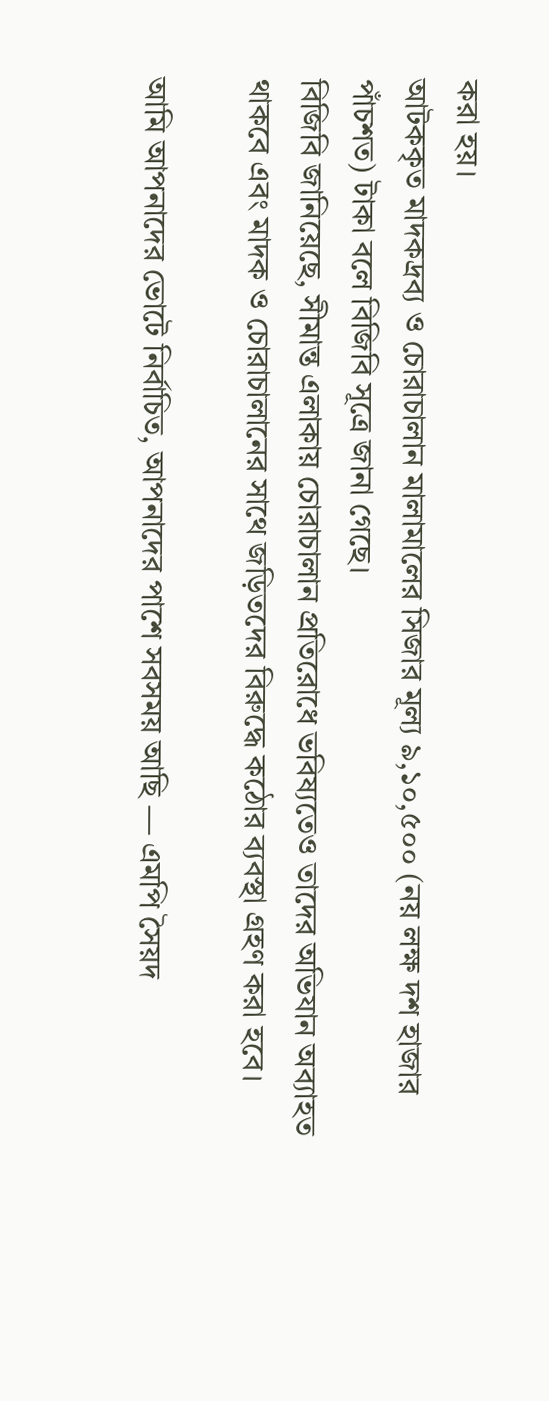করা হয়।
আটককৃত মাদকদ্রব্য ও চোরাচালান মালামালের সিজার মূল্য ৯,১০,৫০০ (নয় লক্ষ দশ হাজার পাঁচশত) টাকা বলে বিজিবি সূত্রে জানা গেছে।
বিজিবি জানিয়েছে, সীমান্ত এলাকায় চোরাচালান প্রতিরোধে ভবিষ্যতেও তাদের অভিযান অব্যাহত থাকবে এবং মাদক ও চোরাচালানের সাথে জড়িতদের বিরুদ্ধে কঠোর ব্যবস্থা গ্রহণ করা হবে।

আমি আপনাদের ভোটে নির্বাচিত, আপনাদের পাশে সবসময় আছি — এমপি সৈয়দ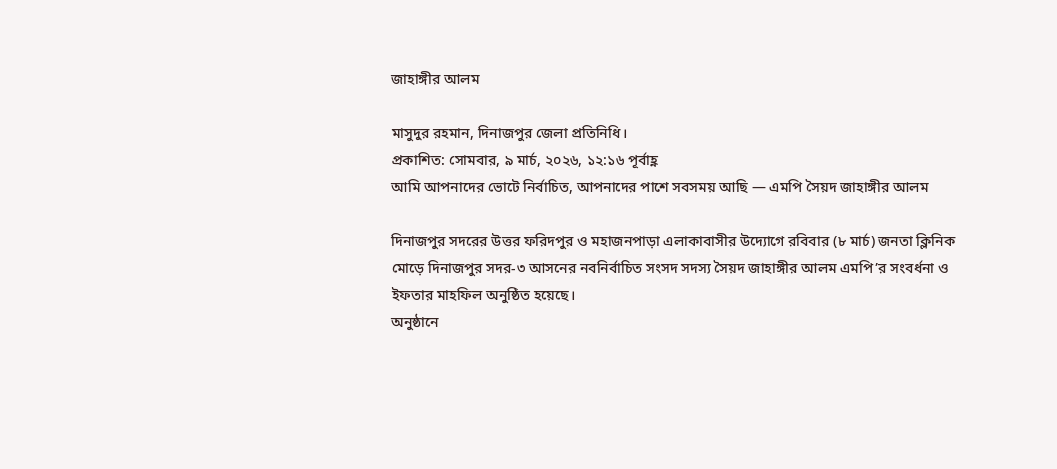জাহাঙ্গীর আলম

মাসুদুর রহমান, দিনাজপুর জেলা প্রতিনিধি।
প্রকাশিত: সোমবার, ৯ মার্চ, ২০২৬, ১২:১৬ পূর্বাহ্ণ
আমি আপনাদের ভোটে নির্বাচিত, আপনাদের পাশে সবসময় আছি — এমপি সৈয়দ জাহাঙ্গীর আলম

দিনাজপুর সদরের উত্তর ফরিদপুর ও মহাজনপাড়া এলাকাবাসীর উদ্যোগে রবিবার (৮ মার্চ) জনতা ক্লিনিক মোড়ে দিনাজপুর সদর-৩ আসনের নবনির্বাচিত সংসদ সদস্য সৈয়দ জাহাঙ্গীর আলম এমপি’র সংবর্ধনা ও ইফতার মাহফিল অনুষ্ঠিত হয়েছে।
অনুষ্ঠানে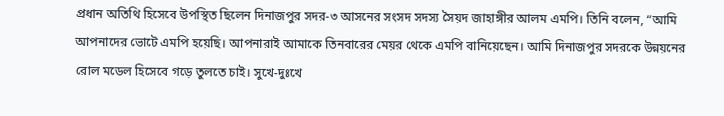প্রধান অতিথি হিসেবে উপস্থিত ছিলেন দিনাজপুর সদর-৩ আসনের সংসদ সদস্য সৈয়দ জাহাঙ্গীর আলম এমপি। তিনি বলেন, “আমি আপনাদের ভোটে এমপি হয়েছি। আপনারাই আমাকে তিনবারের মেয়র থেকে এমপি বানিয়েছেন। আমি দিনাজপুর সদরকে উন্নয়নের রোল মডেল হিসেবে গড়ে তুলতে চাই। সুখে-দুঃখে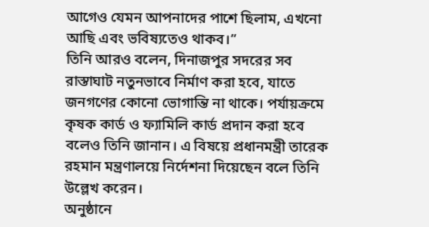আগেও যেমন আপনাদের পাশে ছিলাম, এখনো আছি এবং ভবিষ্যতেও থাকব।”
তিনি আরও বলেন, দিনাজপুর সদরের সব রাস্তাঘাট নতুনভাবে নির্মাণ করা হবে, যাতে জনগণের কোনো ভোগান্তি না থাকে। পর্যায়ক্রমে কৃষক কার্ড ও ফ্যামিলি কার্ড প্রদান করা হবে বলেও তিনি জানান। এ বিষয়ে প্রধানমন্ত্রী তারেক রহমান মন্ত্রণালয়ে নির্দেশনা দিয়েছেন বলে তিনি উল্লেখ করেন।
অনুষ্ঠানে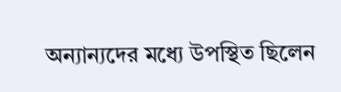অন্যান্যদের মধ্যে উপস্থিত ছিলেন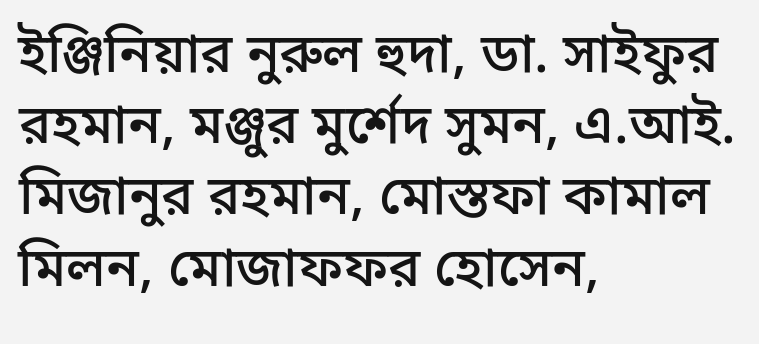ইঞ্জিনিয়ার নুরুল হুদা, ডা. সাইফুর রহমান, মঞ্জুর মুর্শেদ সুমন, এ.আই. মিজানুর রহমান, মোস্তফা কামাল মিলন, মোজাফফর হোসেন,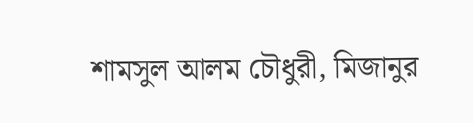শামসুল আলম চৌধুরী, মিজানুর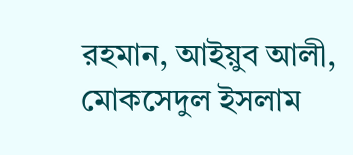রহমান, আইয়ুব আলী, মোকসেদুল ইসলাম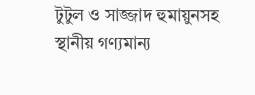টুটুল ও সাজ্জাদ হুমায়ুনসহ স্থানীয় গণ্যমান্য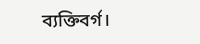ব্যক্তিবর্গ।